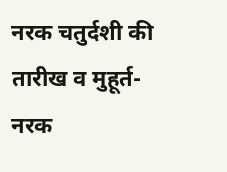नरक चतुर्दशी की तारीख व मुहूर्त-
नरक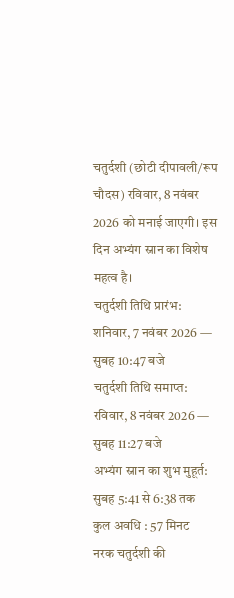चतुर्दशी (छोटी दीपावली/रूप चौदस) रविवार, 8 नवंबर 2026 को मनाई जाएगी। इस दिन अभ्यंग स्नान का विशेष महत्व है।
चतुर्दशी तिथि प्रारंभ: शनिवार, 7 नवंबर 2026 — सुबह 10:47 बजे
चतुर्दशी तिथि समाप्त: रविवार, 8 नवंबर 2026 — सुबह 11:27 बजे
अभ्यंग स्नान का शुभ मुहूर्त: सुबह 5:41 से 6:38 तक
कुल अवधि : 57 मिनट
नरक चतुर्दशी की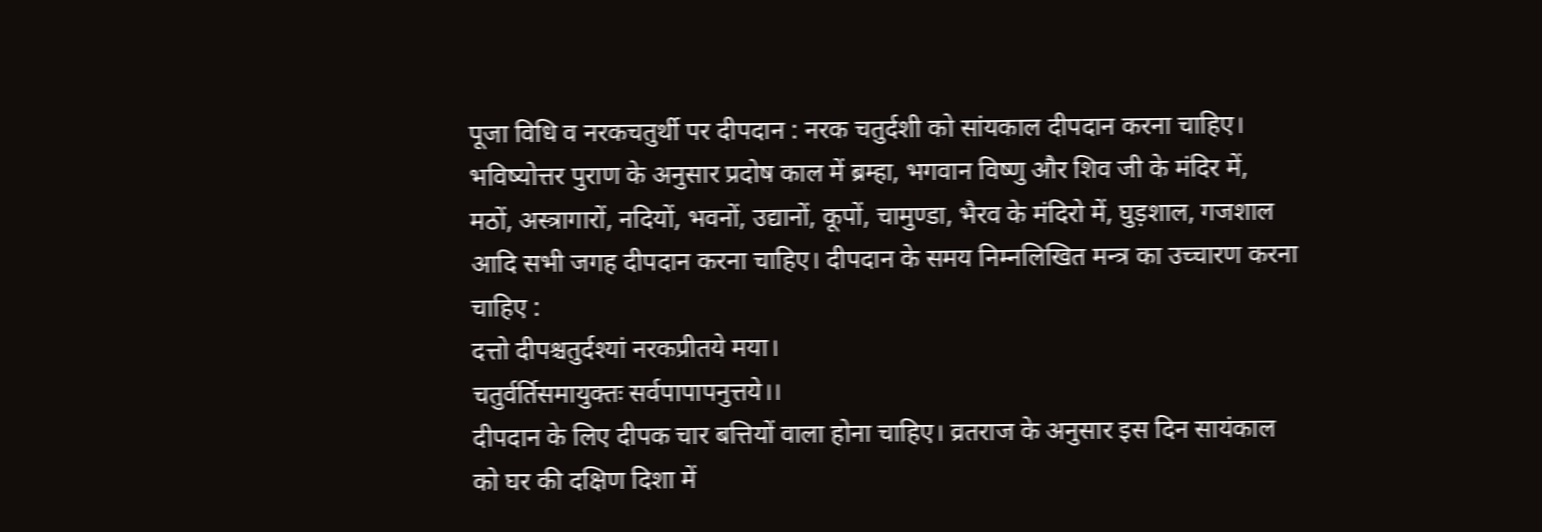पूजा विधि व नरकचतुर्थी पर दीपदान : नरक चतुर्दशी को सांयकाल दीपदान करना चाहिए। भविष्योत्तर पुराण के अनुसार प्रदोष काल में ब्रम्हा, भगवान विष्णु और शिव जी के मंदिर में, मठों, अस्त्रागारों, नदियों, भवनों, उद्यानों, कूपों, चामुण्डा, भैरव के मंदिरो में, घुड़शाल, गजशाल आदि सभी जगह दीपदान करना चाहिए। दीपदान के समय निम्नलिखित मन्त्र का उच्चारण करना चाहिए :
दत्तो दीपश्चतुर्दश्यां नरकप्रीतये मया।
चतुर्वर्तिसमायुक्तः सर्वपापापनुत्तये।।
दीपदान के लिए दीपक चार बत्तियों वाला होना चाहिए। व्रतराज के अनुसार इस दिन सायंकाल को घर की दक्षिण दिशा में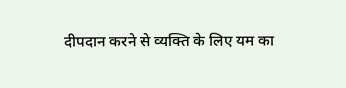दीपदान करने से व्यक्ति के लिए यम का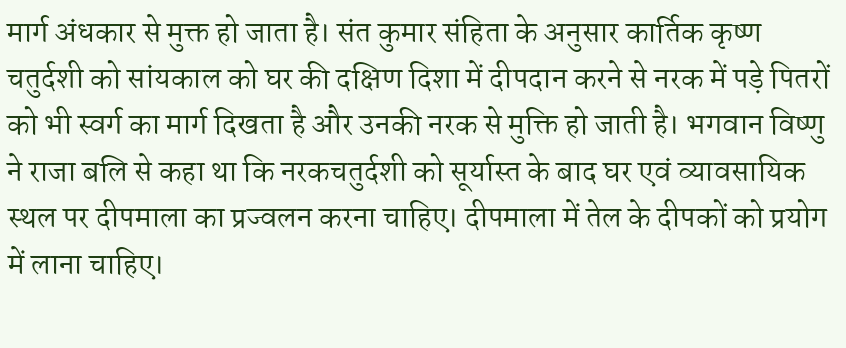मार्ग अंधकार से मुक्त हो जाता है। संत कुमार संहिता के अनुसार कार्तिक कृष्ण चतुर्दशी को सांयकाल को घर की दक्षिण दिशा में दीपदान करने से नरक में पड़े पितरों को भी स्वर्ग का मार्ग दिखता है और उनकी नरक से मुक्ति हो जाती है। भगवान विष्णु ने राजा बलि से कहा था कि नरकचतुर्दशी को सूर्यास्त के बाद घर एवं व्यावसायिक स्थल पर दीपमाला का प्रज्वलन करना चाहिए। दीपमाला में तेल के दीपकों को प्रयोग में लाना चाहिए।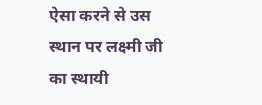ऐसा करने से उस स्थान पर लक्ष्मी जी का स्थायी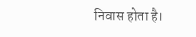निवास होता है।